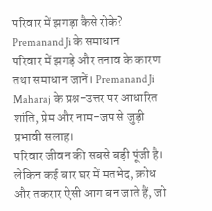परिवार में झगड़ा कैसे रोके? Premanand Ji के समाधान
परिवार में झगड़े और तनाव के कारण तथा समाधान जानें। Premanand Ji Maharaj के प्रश्न-उत्तर पर आधारित शांति, प्रेम और नाम-जप से जुड़ी प्रभावी सलाह।
परिवार जीवन की सबसे बड़ी पूंजी है। लेकिन कई बार घर में मतभेद, क्रोध और तकरार ऐसी आग बन जाते हैं, जो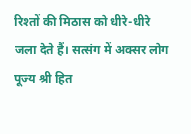रिश्तों की मिठास को धीरे-धीरे जला देते हैं। सत्संग में अक्सर लोग पूज्य श्री हित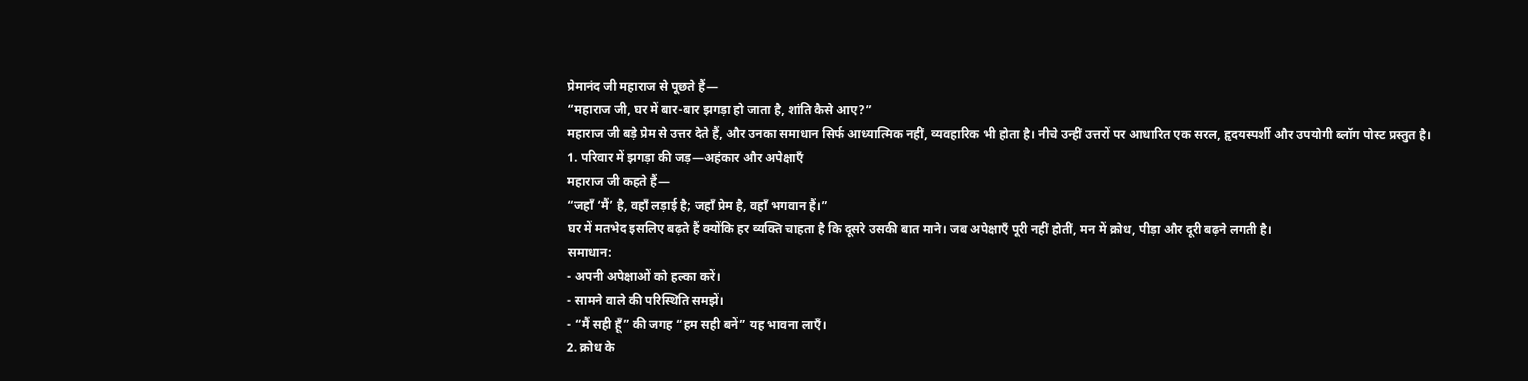प्रेमानंद जी महाराज से पूछते हैं—
“महाराज जी, घर में बार-बार झगड़ा हो जाता है, शांति कैसे आए?”
महाराज जी बड़े प्रेम से उत्तर देते हैं, और उनका समाधान सिर्फ आध्यात्मिक नहीं, व्यवहारिक भी होता है। नीचे उन्हीं उत्तरों पर आधारित एक सरल, हृदयस्पर्शी और उपयोगी ब्लॉग पोस्ट प्रस्तुत है।
1. परिवार में झगड़ा की जड़—अहंकार और अपेक्षाएँ
महाराज जी कहते हैं—
“जहाँ ‘मैं’ है, वहाँ लड़ाई है; जहाँ प्रेम है, वहाँ भगवान हैं।”
घर में मतभेद इसलिए बढ़ते हैं क्योंकि हर व्यक्ति चाहता है कि दूसरे उसकी बात माने। जब अपेक्षाएँ पूरी नहीं होतीं, मन में क्रोध, पीड़ा और दूरी बढ़ने लगती है।
समाधान:
- अपनी अपेक्षाओं को हल्का करें।
- सामने वाले की परिस्थिति समझें।
- “मैं सही हूँ” की जगह “हम सही बनें” यह भावना लाएँ।
2. क्रोध के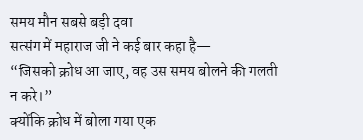समय मौन सबसे बड़ी दवा
सत्संग में महाराज जी ने कई बार कहा है—
“जिसको क्रोध आ जाए, वह उस समय बोलने की गलती न करे।”
क्योंकि क्रोध में बोला गया एक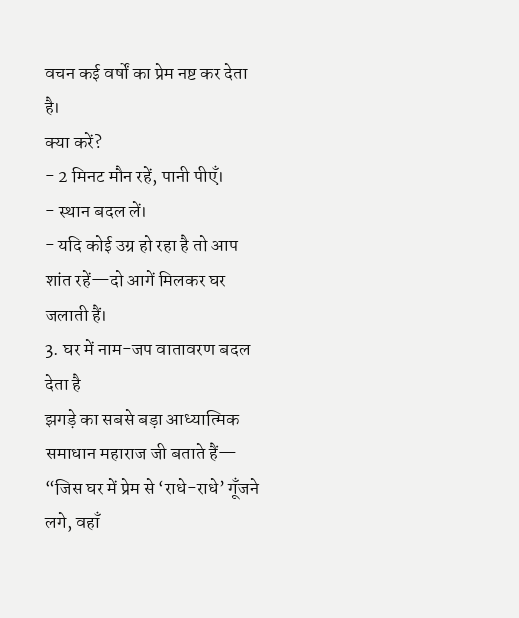वचन कई वर्षों का प्रेम नष्ट कर देता है।
क्या करें?
- 2 मिनट मौन रहें, पानी पीएँ।
- स्थान बदल लें।
- यदि कोई उग्र हो रहा है तो आप शांत रहें—दो आगें मिलकर घर जलाती हैं।
3. घर में नाम-जप वातावरण बदल देता है
झगड़े का सबसे बड़ा आध्यात्मिक समाधान महाराज जी बताते हैं—
“जिस घर में प्रेम से ‘राधे-राधे’ गूँजने लगे, वहाँ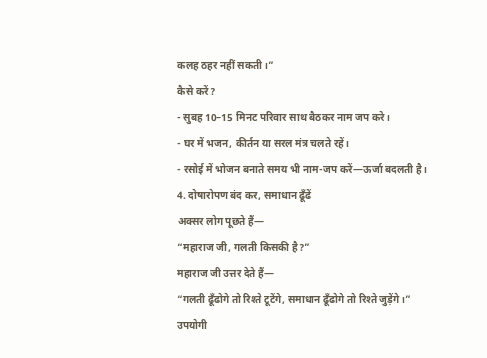कलह ठहर नहीं सकती।”
कैसे करें?
- सुबह 10–15 मिनट परिवार साथ बैठकर नाम जप करे।
- घर में भजन, कीर्तन या सरल मंत्र चलते रहें।
- रसोई में भोजन बनाते समय भी नाम-जप करें—ऊर्जा बदलती है।
4. दोषारोपण बंद कर, समाधान ढूँढें
अक्सर लोग पूछते हैं—
“महाराज जी, गलती किसकी है?”
महाराज जी उत्तर देते हैं—
“गलती ढूँढोगे तो रिश्ते टूटेंगे, समाधान ढूँढोगे तो रिश्ते जुड़ेंगे।”
उपयोगी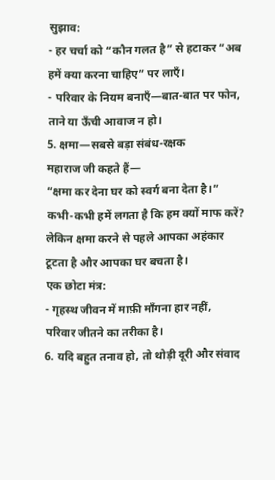सुझाव:
- हर चर्चा को “कौन गलत है” से हटाकर “अब हमें क्या करना चाहिए” पर लाएँ।
- परिवार के नियम बनाएँ—बात-बात पर फोन, ताने या ऊँची आवाज न हो।
5. क्षमा—सबसे बड़ा संबंध-रक्षक
महाराज जी कहते हैं—
“क्षमा कर देना घर को स्वर्ग बना देता है।”
कभी-कभी हमें लगता है कि हम क्यों माफ करें?
लेकिन क्षमा करने से पहले आपका अहंकार टूटता है और आपका घर बचता है।
एक छोटा मंत्र:
- गृहस्थ जीवन में माफ़ी माँगना हार नहीं, परिवार जीतने का तरीका है।
6. यदि बहुत तनाव हो, तो थोड़ी दूरी और संवाद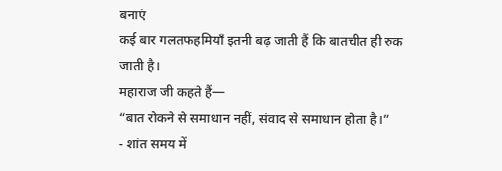बनाएं
कई बार गलतफहमियाँ इतनी बढ़ जाती हैं कि बातचीत ही रुक जाती है।
महाराज जी कहते हैं—
“बात रोकने से समाधान नहीं, संवाद से समाधान होता है।”
- शांत समय में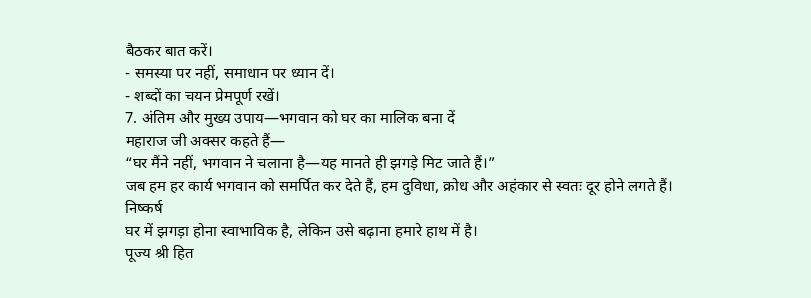बैठकर बात करें।
- समस्या पर नहीं, समाधान पर ध्यान दें।
- शब्दों का चयन प्रेमपूर्ण रखें।
7. अंतिम और मुख्य उपाय—भगवान को घर का मालिक बना दें
महाराज जी अक्सर कहते हैं—
“घर मैंने नहीं, भगवान ने चलाना है—यह मानते ही झगड़े मिट जाते हैं।”
जब हम हर कार्य भगवान को समर्पित कर देते हैं, हम दुविधा, क्रोध और अहंकार से स्वतः दूर होने लगते हैं।
निष्कर्ष
घर में झगड़ा होना स्वाभाविक है, लेकिन उसे बढ़ाना हमारे हाथ में है।
पूज्य श्री हित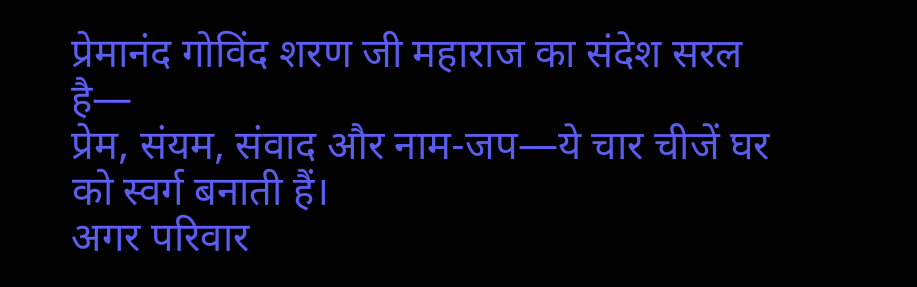प्रेमानंद गोविंद शरण जी महाराज का संदेश सरल है—
प्रेम, संयम, संवाद और नाम-जप—ये चार चीजें घर को स्वर्ग बनाती हैं।
अगर परिवार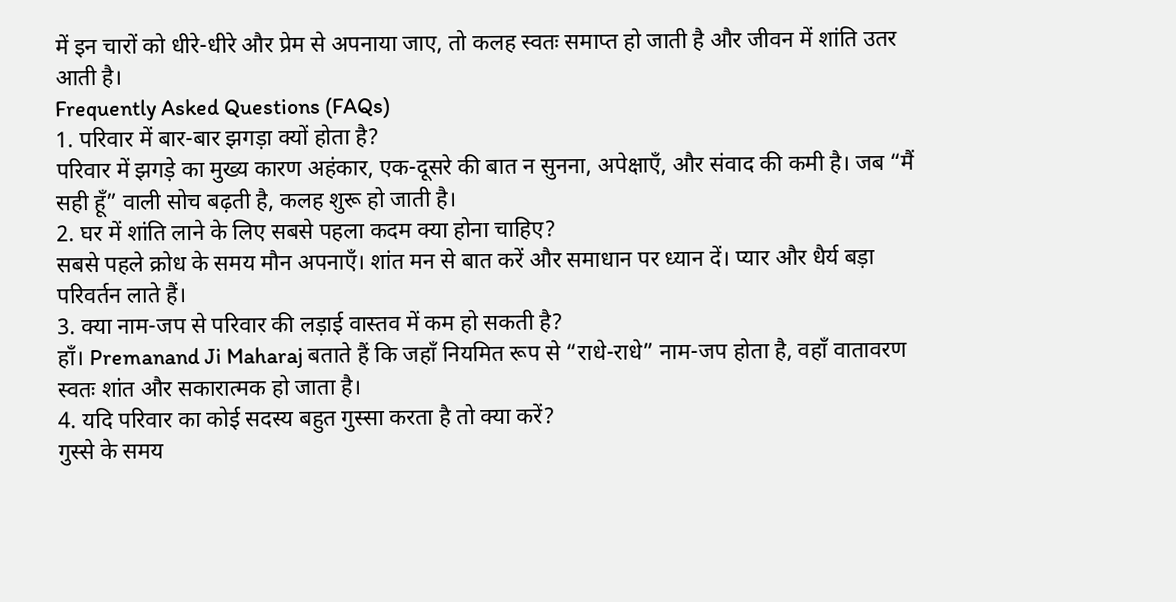में इन चारों को धीरे-धीरे और प्रेम से अपनाया जाए, तो कलह स्वतः समाप्त हो जाती है और जीवन में शांति उतर आती है।
Frequently Asked Questions (FAQs)
1. परिवार में बार-बार झगड़ा क्यों होता है?
परिवार में झगड़े का मुख्य कारण अहंकार, एक-दूसरे की बात न सुनना, अपेक्षाएँ, और संवाद की कमी है। जब “मैं सही हूँ” वाली सोच बढ़ती है, कलह शुरू हो जाती है।
2. घर में शांति लाने के लिए सबसे पहला कदम क्या होना चाहिए?
सबसे पहले क्रोध के समय मौन अपनाएँ। शांत मन से बात करें और समाधान पर ध्यान दें। प्यार और धैर्य बड़ा परिवर्तन लाते हैं।
3. क्या नाम-जप से परिवार की लड़ाई वास्तव में कम हो सकती है?
हाँ। Premanand Ji Maharaj बताते हैं कि जहाँ नियमित रूप से “राधे-राधे” नाम-जप होता है, वहाँ वातावरण स्वतः शांत और सकारात्मक हो जाता है।
4. यदि परिवार का कोई सदस्य बहुत गुस्सा करता है तो क्या करें?
गुस्से के समय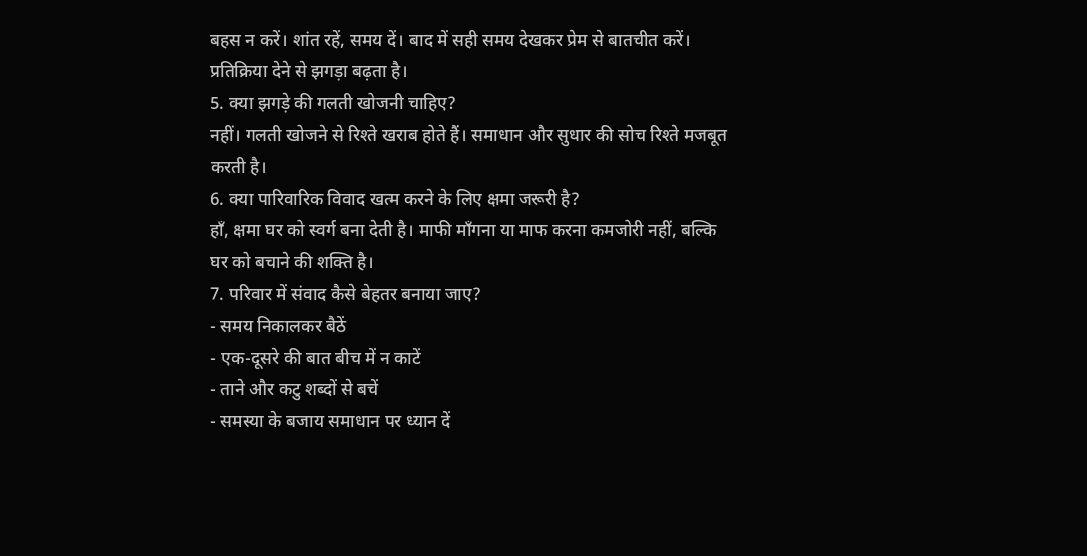बहस न करें। शांत रहें, समय दें। बाद में सही समय देखकर प्रेम से बातचीत करें। प्रतिक्रिया देने से झगड़ा बढ़ता है।
5. क्या झगड़े की गलती खोजनी चाहिए?
नहीं। गलती खोजने से रिश्ते खराब होते हैं। समाधान और सुधार की सोच रिश्ते मजबूत करती है।
6. क्या पारिवारिक विवाद खत्म करने के लिए क्षमा जरूरी है?
हाँ, क्षमा घर को स्वर्ग बना देती है। माफी माँगना या माफ करना कमजोरी नहीं, बल्कि घर को बचाने की शक्ति है।
7. परिवार में संवाद कैसे बेहतर बनाया जाए?
- समय निकालकर बैठें
- एक-दूसरे की बात बीच में न काटें
- ताने और कटु शब्दों से बचें
- समस्या के बजाय समाधान पर ध्यान दें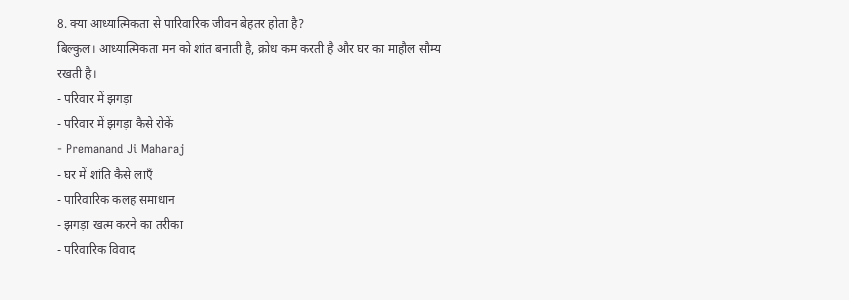8. क्या आध्यात्मिकता से पारिवारिक जीवन बेहतर होता है?
बिल्कुल। आध्यात्मिकता मन को शांत बनाती है, क्रोध कम करती है और घर का माहौल सौम्य रखती है।
- परिवार में झगड़ा
- परिवार में झगड़ा कैसे रोकें
- Premanand Ji Maharaj
- घर में शांति कैसे लाएँ
- पारिवारिक कलह समाधान
- झगड़ा खत्म करने का तरीका
- परिवारिक विवाद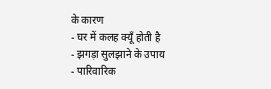के कारण
- घर में कलह क्यूँ होती है
- झगड़ा सुलझाने के उपाय
- पारिवारिक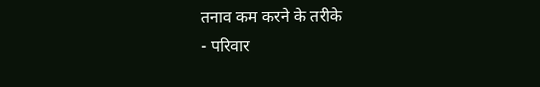तनाव कम करने के तरीके
- परिवार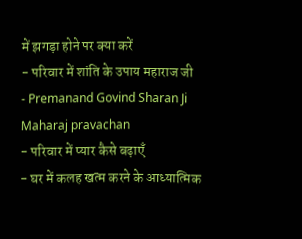में झगड़ा होने पर क्या करें
- परिवार में शांति के उपाय महाराज जी
- Premanand Govind Sharan Ji Maharaj pravachan
- परिवार में प्यार कैसे बढ़ाएँ
- घर में कलह खत्म करने के आध्यात्मिक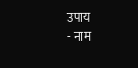उपाय
- नाम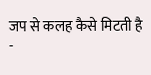जप से कलह कैसे मिटती है
-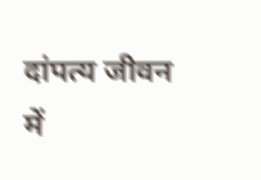दांपत्य जीवन में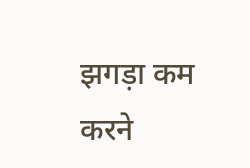झगड़ा कम करने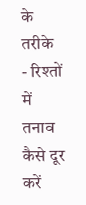के तरीके
- रिश्तों में तनाव कैसे दूर करें